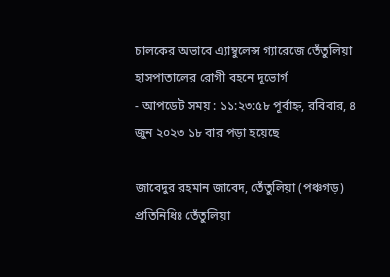চালকের অভাবে এ্যাম্বুলেন্স গ্যারেজে তেঁতুলিয়া হাসপাতালের রোগী বহনে দূভোর্গ
- আপডেট সময় : ১১:২৩:৫৮ পূর্বাহ্ন, রবিবার, ৪ জুন ২০২৩ ১৮ বার পড়া হয়েছে

জাবেদুর রহমান জাবেদ, তেঁতুলিয়া (পঞ্চগড়) প্রতিনিধিঃ তেঁতুলিয়া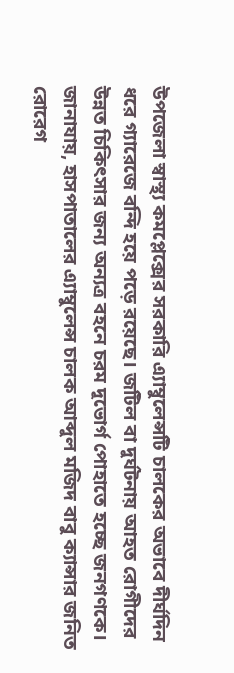উপজেলা স্বাস্থ্য কমপ্লেক্সের সরকারি এ্যাম্বুলেন্সটি চালকের অভাবে দীর্ঘদিন ধরে গ্যারেজে বন্দি হয়ে পড়ে রয়েছে। জটিল বা দুর্ঘটনায় আহত রোগীদের উন্নত চিকিৎসার জন্য অন্যত্র বহনে চরম দূভোর্গ পোহাতে হচ্ছে জনগণকে।
জানাযায়, হাসপাতালের এ্যাম্বুলেন্স চালক আব্দুল মজিদ বাবু ক্যান্সার জনিত রোরেগ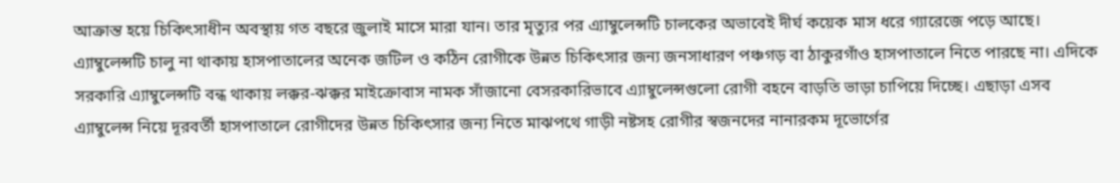আক্রান্ত হয়ে চিকিৎসাধীন অবস্থায় গত বছরে জুলাই মাসে মারা যান। তার মৃত্যুর পর এ্যাম্বুলেন্সটি চালকের অভাবেই দীর্ঘ কয়েক মাস ধরে গ্যারেজে পড়ে আছে। এ্যাম্বুলেন্সটি চালু না থাকায় হাসপাতালের অনেক জটিল ও কঠিন রোগীকে উন্নত চিকিৎসার জন্য জনসাধারণ পঞ্চগড় বা ঠাকুরগাঁও হাসপাতালে নিতে পারছে না। এদিকে সরকারি এ্যাম্বুলেন্সটি বন্ধ থাকায় লক্কর-ঝক্কর মাইক্রোবাস নামক সাঁজানো বেসরকারিভাবে এ্যাম্বুলেন্সগুলো রোগী বহনে বাড়তি ভাড়া চাপিয়ে দিচ্ছে। এছাড়া এসব এ্যাম্বুলেন্স নিয়ে দূরবর্তী হাসপাতালে রোগীদের উন্নত চিকিৎসার জন্য নিতে মাঝপথে গাড়ী নষ্টসহ রোগীর স্বজনদের নানারকম দূভোর্গের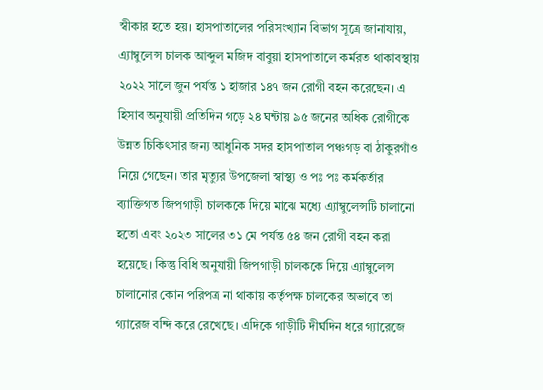স্বীকার হতে হয়। হাসপাতালের পরিসংখ্যান বিভাগ সূত্রে জানাযায়, এ্যাম্বুলেন্স চালক আব্দুল মজিদ বাবুয়া হাসপাতালে কর্মরত থাকাবস্থায় ২০২২ সালে জুন পর্যন্ত ১ হাজার ১৪৭ জন রোগী বহন করেছেন। এ হিসাব অনুযায়ী প্রতিদিন গড়ে ২৪ ঘন্টায় ৯৫ জনের অধিক রোগীকে উন্নত চিকিৎসার জন্য আধুনিক সদর হাসপাতাল পঞ্চগড় বা ঠাকুরগাঁও নিয়ে গেছেন। তার মৃত্যুর উপজেলা স্বাস্থ্য ও পঃ পঃ কর্মকর্তার ব্যাক্তিগত জিপগাড়ী চালককে দিয়ে মাঝে মধ্যে এ্যাম্বুলেন্সটি চালানো হতো এবং ২০২৩ সালের ৩১ মে পর্যন্ত ৫৪ জন রোগী বহন করা হয়েছে। কিন্তু বিধি অনুযায়ী জিপগাড়ী চালককে দিয়ে এ্যাম্বুলেন্স চালানোর কোন পরিপত্র না থাকায় কর্তৃপক্ষ চালকের অভাবে তা গ্যারেজ বন্দি করে রেখেছে। এদিকে গাড়ীটি দীর্ঘদিন ধরে গ্যারেজে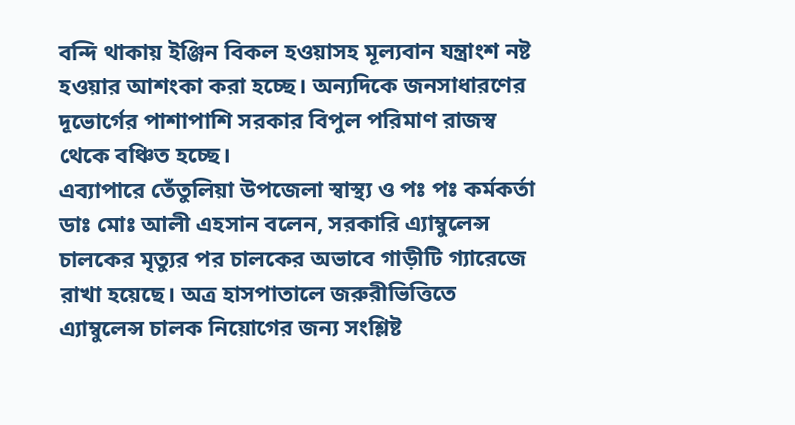বন্দি থাকায় ইঞ্জিন বিকল হওয়াসহ মূল্যবান যন্ত্রাংশ নষ্ট হওয়ার আশংকা করা হচ্ছে। অন্যদিকে জনসাধারণের দূভোর্গের পাশাপাশি সরকার বিপুল পরিমাণ রাজস্ব থেকে বঞ্চিত হচ্ছে।
এব্যাপারে তেঁতুলিয়া উপজেলা স্বাস্থ্য ও পঃ পঃ কর্মকর্তা ডাঃ মোঃ আলী এহসান বলেন, সরকারি এ্যাম্বুলেন্স চালকের মৃত্যুর পর চালকের অভাবে গাড়ীটি গ্যারেজে রাখা হয়েছে। অত্র হাসপাতালে জরুরীভিত্তিতে এ্যাম্বুলেন্স চালক নিয়োগের জন্য সংশ্লিষ্ট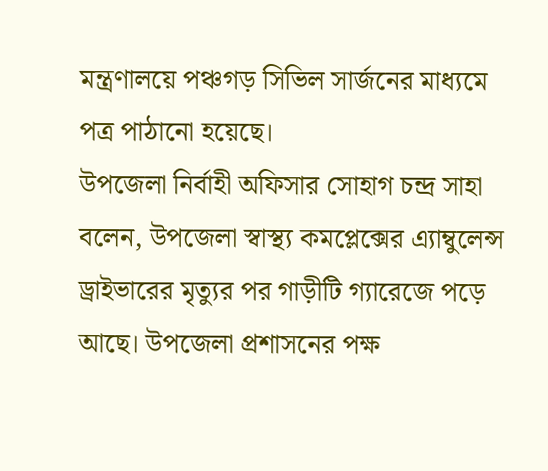মন্ত্রণালয়ে পঞ্চগড় সিভিল সার্জনের মাধ্যমে পত্র পাঠানো হয়েছে।
উপজেলা নির্বাহী অফিসার সোহাগ চন্দ্র সাহা বলেন, উপজেলা স্বাস্থ্য কমপ্লেক্সের এ্যাম্বুলেন্স ড্রাইভারের মৃত্যুর পর গাড়ীটি গ্যারেজে পড়ে আছে। উপজেলা প্রশাসনের পক্ষ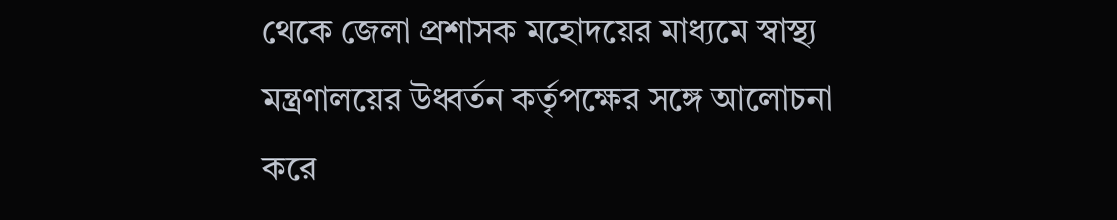থেকে জেলা প্রশাসক মহোদয়ের মাধ্যমে স্বাস্থ্য মন্ত্রণালয়ের উধ্বর্তন কর্তৃপক্ষের সঙ্গে আলোচনা করে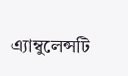এ্যাম্বুলেন্সটি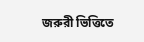জরুরী ভিত্তিতে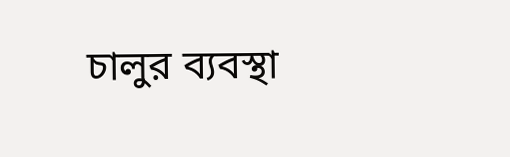চালুর ব্যবস্থা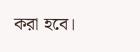করা হবে।